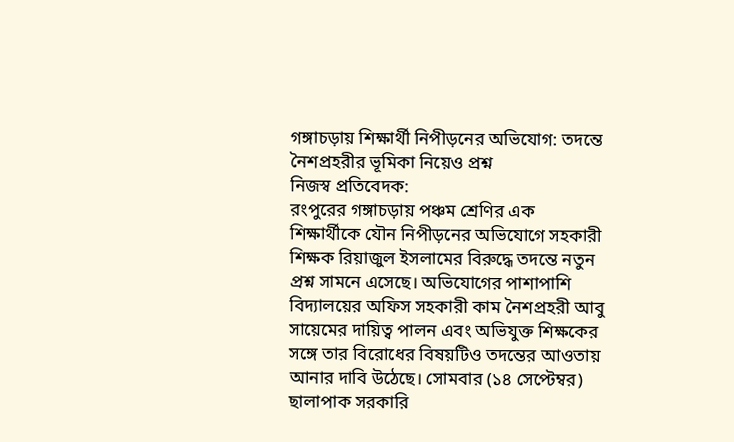গঙ্গাচড়ায় শিক্ষার্থী নিপীড়নের অভিযোগ: তদন্তে নৈশপ্রহরীর ভূমিকা নিয়েও প্রশ্ন
নিজস্ব প্রতিবেদক:
রংপুরের গঙ্গাচড়ায় পঞ্চম শ্রেণির এক শিক্ষার্থীকে যৌন নিপীড়নের অভিযোগে সহকারী শিক্ষক রিয়াজুল ইসলামের বিরুদ্ধে তদন্তে নতুন প্রশ্ন সামনে এসেছে। অভিযোগের পাশাপাশি বিদ্যালয়ের অফিস সহকারী কাম নৈশপ্রহরী আবু সায়েমের দায়িত্ব পালন এবং অভিযুক্ত শিক্ষকের সঙ্গে তার বিরোধের বিষয়টিও তদন্তের আওতায় আনার দাবি উঠেছে। সোমবার (১৪ সেপ্টেম্বর) ছালাপাক সরকারি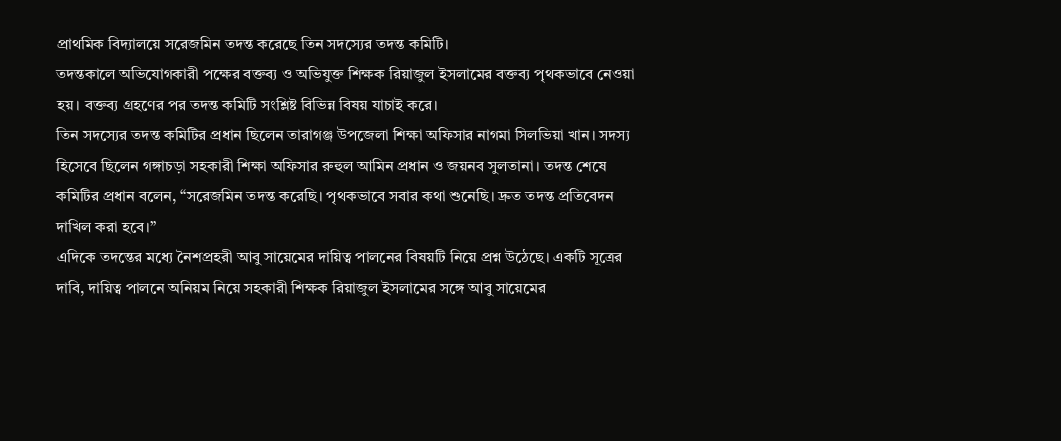প্রাথমিক বিদ্যালয়ে সরেজমিন তদন্ত করেছে তিন সদস্যের তদন্ত কমিটি।
তদন্তকালে অভিযোগকারী পক্ষের বক্তব্য ও অভিযুক্ত শিক্ষক রিয়াজুল ইসলামের বক্তব্য পৃথকভাবে নেওয়া হয়। বক্তব্য গ্রহণের পর তদন্ত কমিটি সংশ্লিষ্ট বিভিন্ন বিষয় যাচাই করে।
তিন সদস্যের তদন্ত কমিটির প্রধান ছিলেন তারাগঞ্জ উপজেলা শিক্ষা অফিসার নাগমা সিলভিয়া খান। সদস্য হিসেবে ছিলেন গঙ্গাচড়া সহকারী শিক্ষা অফিসার রুহুল আমিন প্রধান ও জয়নব সুলতানা। তদন্ত শেষে কমিটির প্রধান বলেন, “সরেজমিন তদন্ত করেছি। পৃথকভাবে সবার কথা শুনেছি। দ্রুত তদন্ত প্রতিবেদন দাখিল করা হবে।”
এদিকে তদন্তের মধ্যে নৈশপ্রহরী আবু সায়েমের দায়িত্ব পালনের বিষয়টি নিয়ে প্রশ্ন উঠেছে। একটি সূত্রের দাবি, দায়িত্ব পালনে অনিয়ম নিয়ে সহকারী শিক্ষক রিয়াজুল ইসলামের সঙ্গে আবু সায়েমের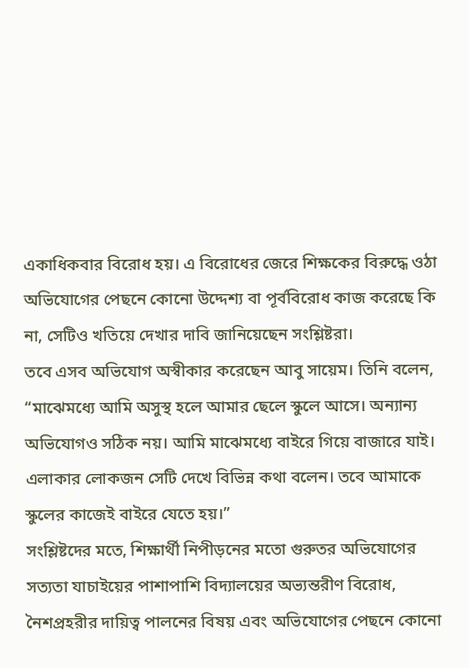একাধিকবার বিরোধ হয়। এ বিরোধের জেরে শিক্ষকের বিরুদ্ধে ওঠা অভিযোগের পেছনে কোনো উদ্দেশ্য বা পূর্ববিরোধ কাজ করেছে কি না, সেটিও খতিয়ে দেখার দাবি জানিয়েছেন সংশ্লিষ্টরা।
তবে এসব অভিযোগ অস্বীকার করেছেন আবু সায়েম। তিনি বলেন, “মাঝেমধ্যে আমি অসুস্থ হলে আমার ছেলে স্কুলে আসে। অন্যান্য অভিযোগও সঠিক নয়। আমি মাঝেমধ্যে বাইরে গিয়ে বাজারে যাই। এলাকার লোকজন সেটি দেখে বিভিন্ন কথা বলেন। তবে আমাকে স্কুলের কাজেই বাইরে যেতে হয়।”
সংশ্লিষ্টদের মতে, শিক্ষার্থী নিপীড়নের মতো গুরুতর অভিযোগের সত্যতা যাচাইয়ের পাশাপাশি বিদ্যালয়ের অভ্যন্তরীণ বিরোধ, নৈশপ্রহরীর দায়িত্ব পালনের বিষয় এবং অভিযোগের পেছনে কোনো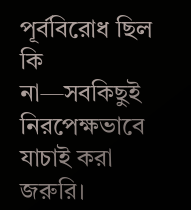পূর্ববিরোধ ছিল কি না—সবকিছুই নিরপেক্ষভাবে যাচাই করা জরুরি।